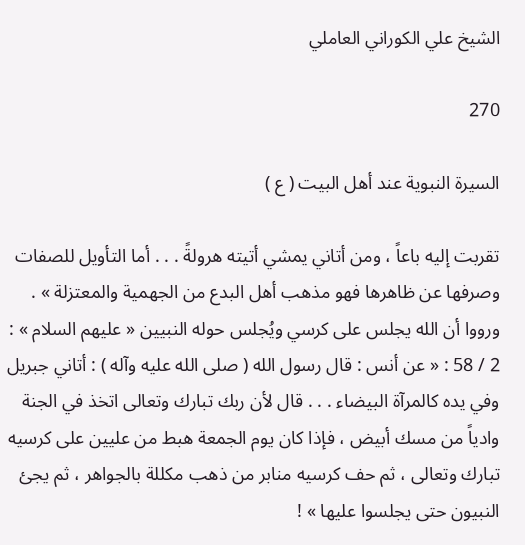الشيخ علي الكوراني العاملي

270

السيرة النبوية عند أهل البيت ( ع )

تقربت إليه باعاً ، ومن أتاني يمشي أتيته هرولةً . . . أما التأويل للصفات وصرفها عن ظاهرها فهو مذهب أهل البدع من الجهمية والمعتزلة » . ورووا أن الله يجلس على كرسي ويُجلس حوله النبيين « عليهم السلام » : 2 / 58 : « عن أنس : قال رسول الله ( صلى الله عليه وآله ) : أتاني جبريل وفي يده كالمرآة البيضاء . . . قال لأن ربك تبارك وتعالى اتخذ في الجنة وادياً من مسك أبيض ، فإذا كان يوم الجمعة هبط من عليين على كرسيه تبارك وتعالى ، ثم حف كرسيه منابر من ذهب مكللة بالجواهر ، ثم يجئ النبيون حتى يجلسوا عليها » !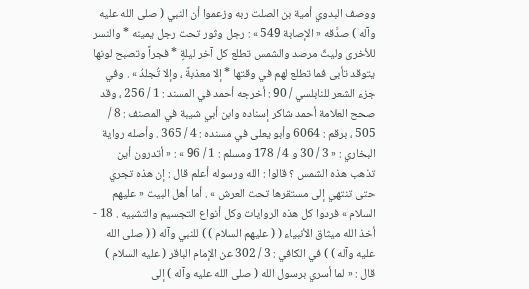ووصف البدوي أمية بن الصلت ربه وزعموا أن النبي ( صلى الله عليه وآله ) صدَّقه « الإصابة 549 » : رجل وثور تحت رجل يمينه * والنسر للأخرى وليثٌ مرصد والشمس تطلع كل آخر ليلةٍ * فجراً وتصبح لونها يتوقد تأبى فما تطلع لهم في وقتها * إلا معذبةً ، وإلا تُجلدُ » . وفي جزء الشعر للنابلسي / 90 : أخرجه أحمد في المسند : 1 / 256 ، وقد صحح العلامة أحمد شاكر إسناده وابن أبي شيبة في المصنف : 8 / 505 ، برقم : 6064 وأبو يعلى في مسنده : 4 / 365 . وأصله رواية البخاري : « 3 / 30 و 4 / 178 ومسلم : 1 / 96 » : « أتدرون أين تذهب هذه الشمس ؟ قالوا : الله ورسوله أعلم قال : إن هذه تجري حتى تنتهي إلى مستقرها تحت العرش » . أما أهل البيت « عليهم السلام » فردوا كل هذه الروايات وكل أنواع التجسيم والتشبيه . 18 - أخذ الله ميثاق الأنبياء ( ( عليهم السلام ) ) للنبي وآله ( ( صلى الله عليه وآله ) ) في الكافي : 3 / 302 عن الإمام الباقر ( عليه السلام ) قال : « لما أسري برسول الله ( صلى الله عليه وآله ) إلى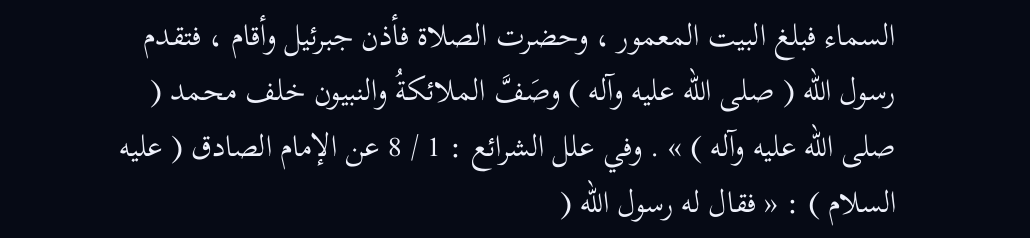السماء فبلغ البيت المعمور ، وحضرت الصلاة فأذن جبرئيل وأقام ، فتقدم رسول الله ( صلى الله عليه وآله ) وصَفَّ الملائكةُ والنبيون خلف محمد ( صلى الله عليه وآله ) » . وفي علل الشرائع : 1 / 8 عن الإمام الصادق ( عليه السلام ) : « فقال له رسول الله (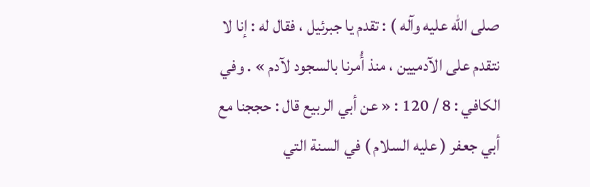صلى الله عليه وآله ) : تقدم يا جبرئيل ، فقال له : إنا لا نتقدم على الآدميين ، منذ أُمرنا بالسجود لآدم » . وفي الكافي : 8 / 120 : « عن أبي الربيع قال : حججنا مع أبي جعفر ( عليه السلام ) في السنة التي